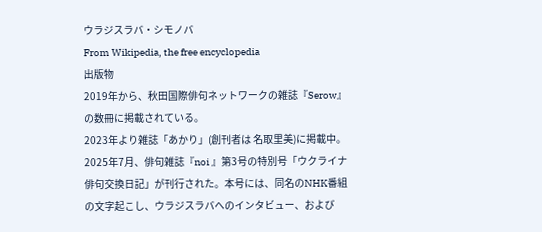ウラジスラバ・シモノバ
From Wikipedia, the free encyclopedia
出版物
2019年から、秋田国際俳句ネットワークの雑誌『Serow』の数冊に掲載されている。
2023年より雑誌「あかり」(創刊者は 名取里美)に掲載中。
2025年7月、俳句雑誌『noi 』第3号の特別号「ウクライナ俳句交換日記」が刊行された。本号には、同名のNHK番組の文字起こし、ウラジスラバへのインタビュー、および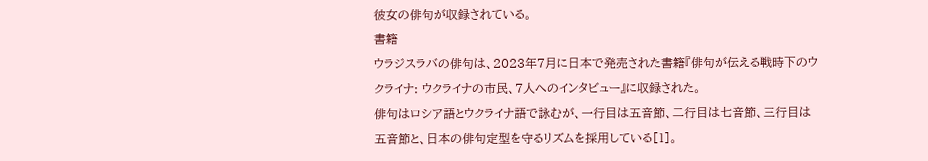彼女の俳句が収録されている。
書籍
ウラジスラバの俳句は、2023年7月に日本で発売された書籍『俳句が伝える戦時下のウクライナ: ウクライナの市民、7人へのインタビュー』に収録された。
俳句はロシア語とウクライナ語で詠むが、一行目は五音節、二行目は七音節、三行目は五音節と、日本の俳句定型を守るリズムを採用している[1]。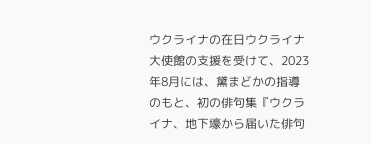ウクライナの在日ウクライナ大使館の支援を受けて、2023年8月には、黛まどかの指導のもと、初の俳句集『ウクライナ、地下壕から届いた俳句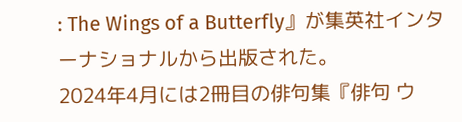: The Wings of a Butterfly』が集英社インターナショナルから出版された。
2024年4月には2冊目の俳句集『俳句 ウ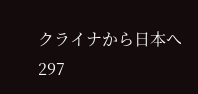クライナから日本へ 297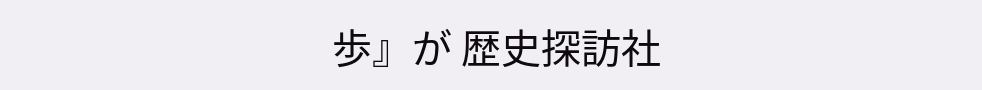歩』が 歴史探訪社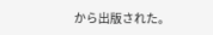から出版された。